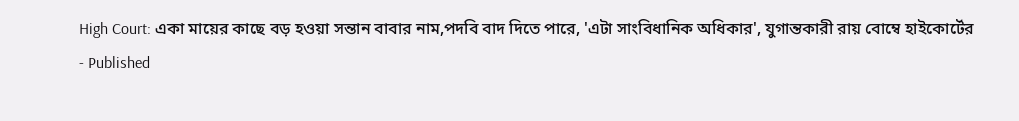High Court: একা মায়ের কাছে বড় হওয়া সন্তান বাবার নাম,পদবি বাদ দিতে পারে, 'এটা সাংবিধানিক অধিকার', যুগান্তকারী রায় বোম্বে হাইকোর্টের
- Published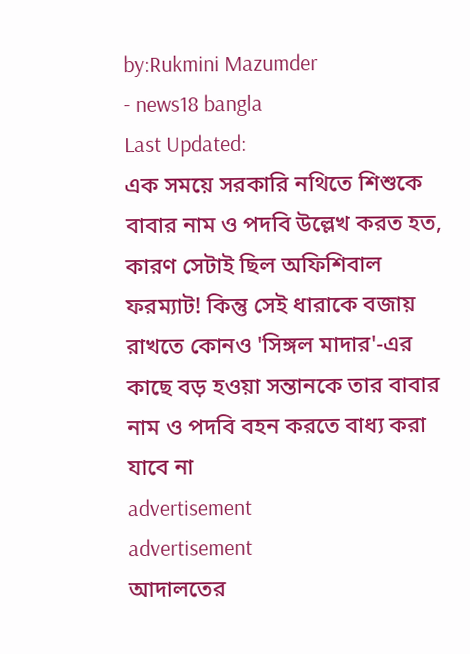by:Rukmini Mazumder
- news18 bangla
Last Updated:
এক সময়ে সরকারি নথিতে শিশুকে বাবার নাম ও পদবি উল্লেখ করত হত, কারণ সেটাই ছিল অফিশিবাল ফরম্যাট! কিন্তু সেই ধারাকে বজায় রাখতে কোনও 'সিঙ্গল মাদার'-এর কাছে বড় হওয়া সন্তানকে তার বাবার নাম ও পদবি বহন করতে বাধ্য করা যাবে না
advertisement
advertisement
আদালতের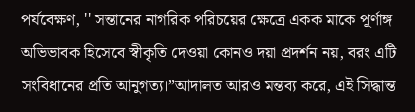পর্যবেক্ষণ, '' সন্তানের নাগরিক পরিচয়ের ক্ষেত্রে একক মাকে পূর্ণাঙ্গ অভিভাবক হিসেবে স্বীকৃতি দেওয়া কোনও দয়া প্রদর্শন নয়, বরং এটি সংবিধানের প্রতি আনুগত্য।”আদালত আরও মন্তব্য করে, এই সিদ্ধান্ত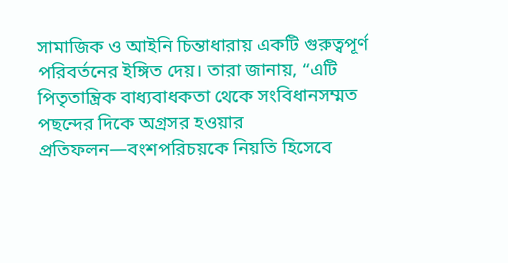সামাজিক ও আইনি চিন্তাধারায় একটি গুরুত্বপূর্ণ পরিবর্তনের ইঙ্গিত দেয়। তারা জানায়, “এটি পিতৃতান্ত্রিক বাধ্যবাধকতা থেকে সংবিধানসম্মত পছন্দের দিকে অগ্রসর হওয়ার প্রতিফলন—বংশপরিচয়কে নিয়তি হিসেবে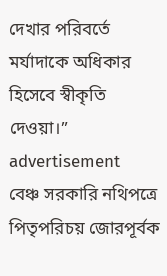দেখার পরিবর্তে মর্যাদাকে অধিকার হিসেবে স্বীকৃতি দেওয়া।”
advertisement
বেঞ্চ সরকারি নথিপত্রে পিতৃপরিচয় জোরপূর্বক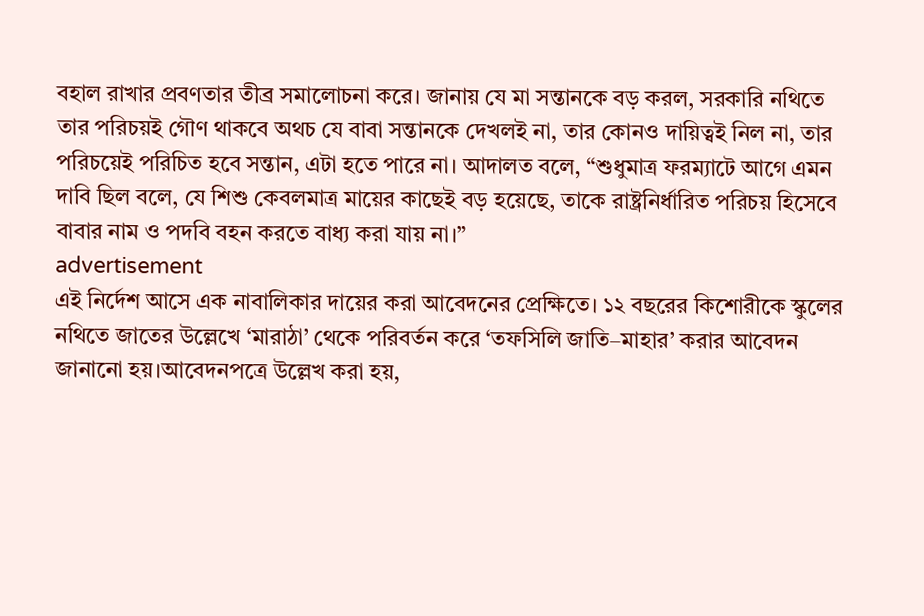বহাল রাখার প্রবণতার তীব্র সমালোচনা করে। জানায় যে মা সন্তানকে বড় করল, সরকারি নথিতে তার পরিচয়ই গৌণ থাকবে অথচ যে বাবা সন্তানকে দেখলই না, তার কোনও দায়িত্বই নিল না, তার পরিচয়েই পরিচিত হবে সন্তান, এটা হতে পারে না। আদালত বলে, “শুধুমাত্র ফরম্যাটে আগে এমন দাবি ছিল বলে, যে শিশু কেবলমাত্র মায়ের কাছেই বড় হয়েছে, তাকে রাষ্ট্রনির্ধারিত পরিচয় হিসেবে বাবার নাম ও পদবি বহন করতে বাধ্য করা যায় না।”
advertisement
এই নির্দেশ আসে এক নাবালিকার দায়ের করা আবেদনের প্রেক্ষিতে। ১২ বছরের কিশোরীকে স্কুলের নথিতে জাতের উল্লেখে ‘মারাঠা’ থেকে পরিবর্তন করে ‘তফসিলি জাতি–মাহার’ করার আবেদন জানানো হয়।আবেদনপত্রে উল্লেখ করা হয়,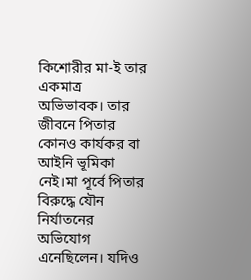কিশোরীর মা-ই তার একমাত্র অভিভাবক। তার জীবনে পিতার কোনও কার্যকর বা আইনি ভূমিকা নেই।মা পূর্বে পিতার বিরুদ্ধে যৌন নির্যাতনের অভিযোগ এনেছিলেন। যদিও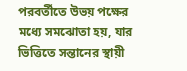পরবর্তীতে উভয় পক্ষের মধ্যে সমঝোতা হয়, যার ভিত্তিতে সন্তানের স্থায়ী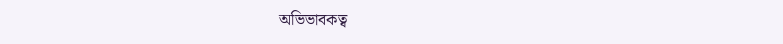অভিভাবকত্ব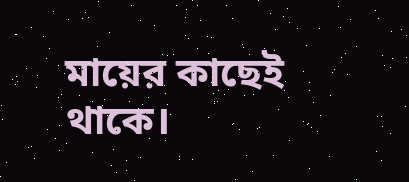মায়ের কাছেই থাকে।